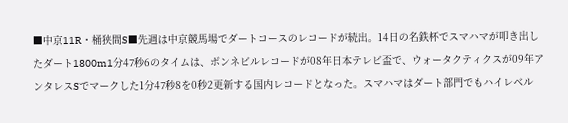■中京11R・桶狭間S■先週は中京競馬場でダートコースのレコードが続出。14日の名鉄杯でスマハマが叩き出したダート1800m1分47秒6のタイムは、ボンネビルレコードが08年日本テレビ盃で、ウォータクティクスが09年アンタレスSでマークした1分47秒8を0秒2更新する国内レコードとなった。スマハマはダート部門でもハイレベル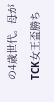の4歳世代。母がTCK女王盃勝ち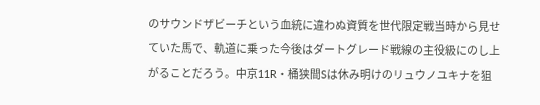のサウンドザビーチという血統に違わぬ資質を世代限定戦当時から見せていた馬で、軌道に乗った今後はダートグレード戦線の主役級にのし上がることだろう。中京11R・桶狭間Sは休み明けのリュウノユキナを狙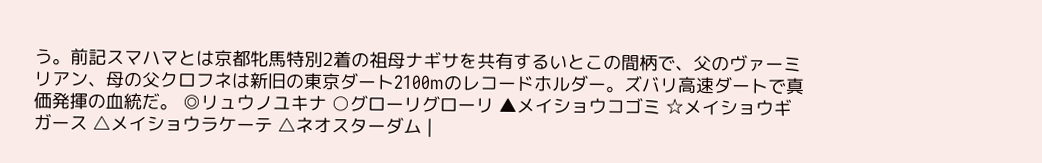う。前記スマハマとは京都牝馬特別2着の祖母ナギサを共有するいとこの間柄で、父のヴァーミリアン、母の父クロフネは新旧の東京ダート2100mのレコードホルダー。ズバリ高速ダートで真価発揮の血統だ。 ◎リュウノユキナ ○グローリグローリ ▲メイショウコゴミ ☆メイショウギガース △メイショウラケーテ △ネオスターダム |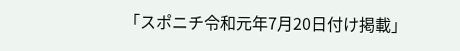「スポニチ令和元年7月20日付け掲載」